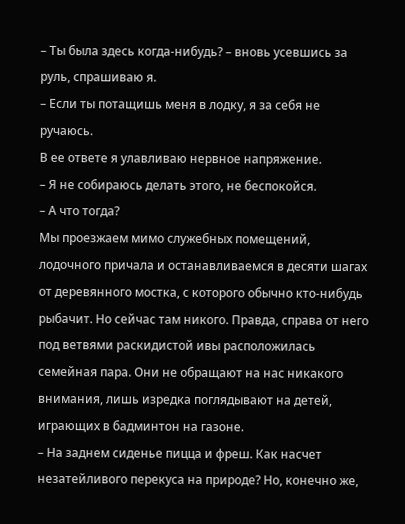– Ты была здесь когда-нибудь? – вновь усевшись за руль, спрашиваю я.
– Если ты потащишь меня в лодку, я за себя не ручаюсь.
В ее ответе я улавливаю нервное напряжение.
– Я не собираюсь делать этого, не беспокойся.
– А что тогда?
Мы проезжаем мимо служебных помещений, лодочного причала и останавливаемся в десяти шагах от деревянного мостка, с которого обычно кто-нибудь рыбачит. Но сейчас там никого. Правда, справа от него под ветвями раскидистой ивы расположилась семейная пара. Они не обращают на нас никакого внимания, лишь изредка поглядывают на детей, играющих в бадминтон на газоне.
– На заднем сиденье пицца и фреш. Как насчет незатейливого перекуса на природе? Но, конечно же,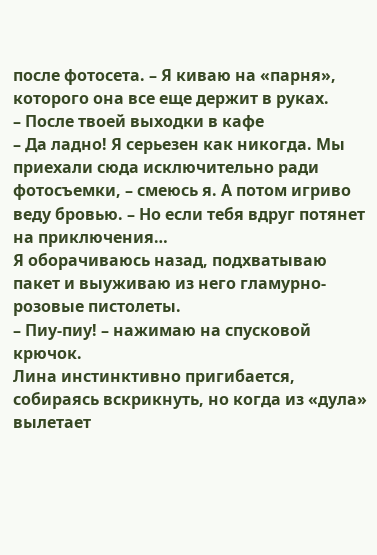после фотосета. – Я киваю на «парня», которого она все еще держит в руках.
– После твоей выходки в кафе
– Да ладно! Я серьезен как никогда. Мы приехали сюда исключительно ради фотосъемки, – смеюсь я. А потом игриво веду бровью. – Но если тебя вдруг потянет на приключения…
Я оборачиваюсь назад, подхватываю пакет и выуживаю из него гламурно-розовые пистолеты.
– Пиу-пиу! – нажимаю на спусковой крючок.
Лина инстинктивно пригибается, собираясь вскрикнуть, но когда из «дула» вылетает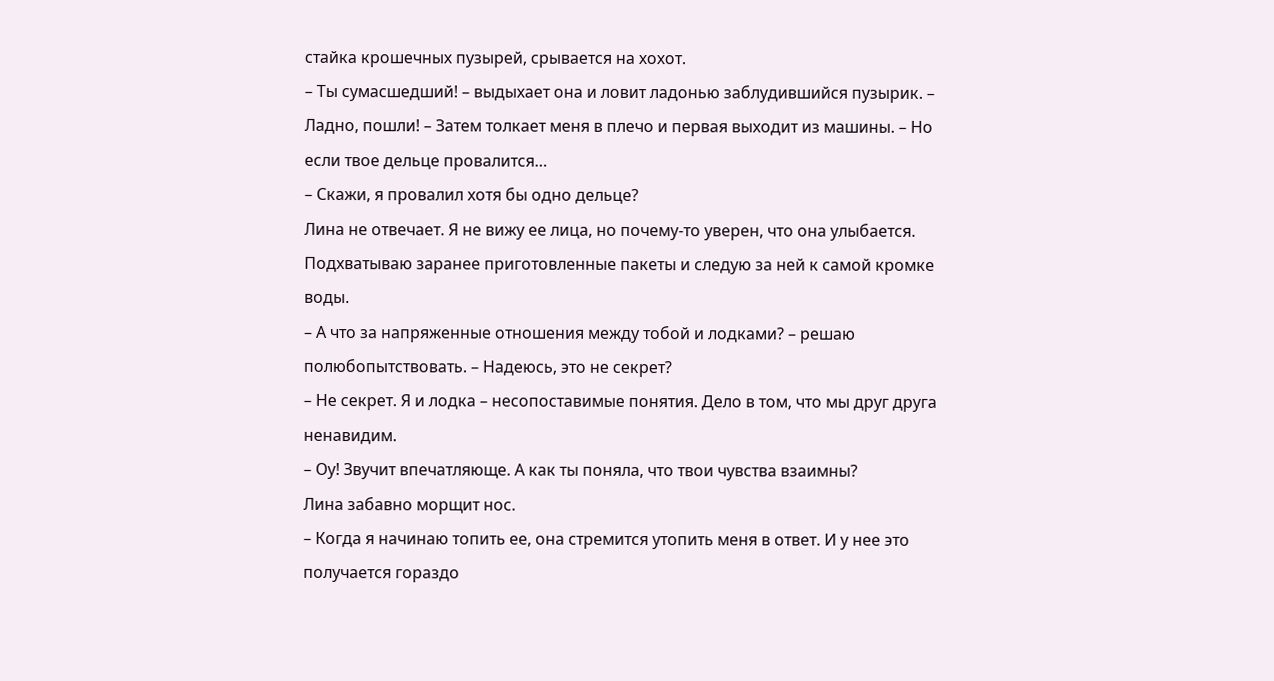стайка крошечных пузырей, срывается на хохот.
– Ты сумасшедший! – выдыхает она и ловит ладонью заблудившийся пузырик. – Ладно, пошли! – Затем толкает меня в плечо и первая выходит из машины. – Но если твое дельце провалится…
– Скажи, я провалил хотя бы одно дельце?
Лина не отвечает. Я не вижу ее лица, но почему-то уверен, что она улыбается. Подхватываю заранее приготовленные пакеты и следую за ней к самой кромке воды.
– А что за напряженные отношения между тобой и лодками? – решаю полюбопытствовать. – Надеюсь, это не секрет?
– Не секрет. Я и лодка – несопоставимые понятия. Дело в том, что мы друг друга ненавидим.
– Оу! Звучит впечатляюще. А как ты поняла, что твои чувства взаимны?
Лина забавно морщит нос.
– Когда я начинаю топить ее, она стремится утопить меня в ответ. И у нее это получается гораздо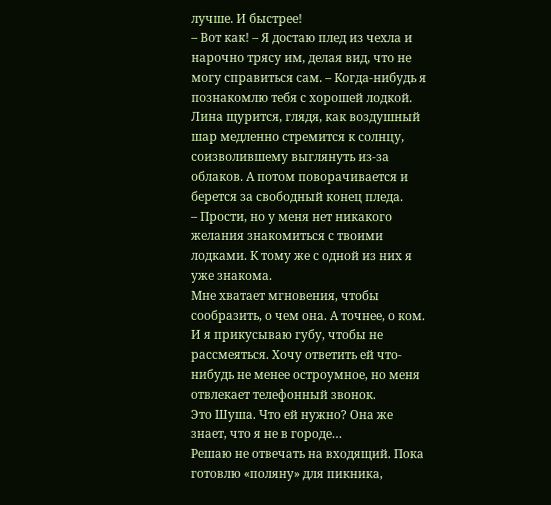лучше. И быстрее!
– Вот как! – Я достаю плед из чехла и нарочно трясу им, делая вид, что не могу справиться сам. – Когда-нибудь я познакомлю тебя с хорошей лодкой.
Лина щурится, глядя, как воздушный шар медленно стремится к солнцу, соизволившему выглянуть из-за облаков. А потом поворачивается и берется за свободный конец пледа.
– Прости, но у меня нет никакого желания знакомиться с твоими лодками. К тому же с одной из них я уже знакома.
Мне хватает мгновения, чтобы сообразить, о чем она. А точнее, о ком. И я прикусываю губу, чтобы не рассмеяться. Хочу ответить ей что-нибудь не менее остроумное, но меня отвлекает телефонный звонок.
Это Шуша. Что ей нужно? Она же знает, что я не в городе…
Решаю не отвечать на входящий. Пока готовлю «поляну» для пикника,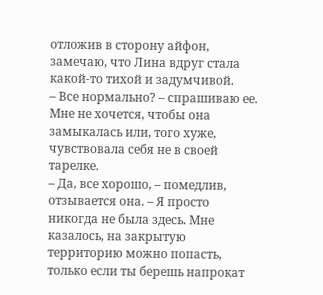отложив в сторону айфон, замечаю, что Лина вдруг стала какой-то тихой и задумчивой.
– Все нормально? – спрашиваю ее.
Мне не хочется, чтобы она замыкалась или, того хуже, чувствовала себя не в своей тарелке.
– Да, все хорошо, – помедлив, отзывается она. – Я просто никогда не была здесь. Мне казалось, на закрытую территорию можно попасть, только если ты берешь напрокат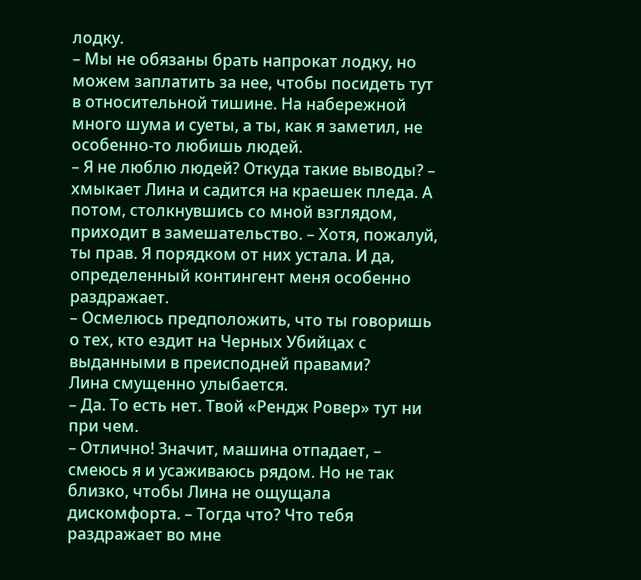лодку.
– Мы не обязаны брать напрокат лодку, но можем заплатить за нее, чтобы посидеть тут в относительной тишине. На набережной много шума и суеты, а ты, как я заметил, не особенно-то любишь людей.
– Я не люблю людей? Откуда такие выводы? – хмыкает Лина и садится на краешек пледа. А потом, столкнувшись со мной взглядом, приходит в замешательство. – Хотя, пожалуй, ты прав. Я порядком от них устала. И да, определенный контингент меня особенно раздражает.
– Осмелюсь предположить, что ты говоришь о тех, кто ездит на Черных Убийцах с выданными в преисподней правами?
Лина смущенно улыбается.
– Да. То есть нет. Твой «Рендж Ровер» тут ни при чем.
– Отлично! Значит, машина отпадает, – смеюсь я и усаживаюсь рядом. Но не так близко, чтобы Лина не ощущала дискомфорта. – Тогда что? Что тебя раздражает во мне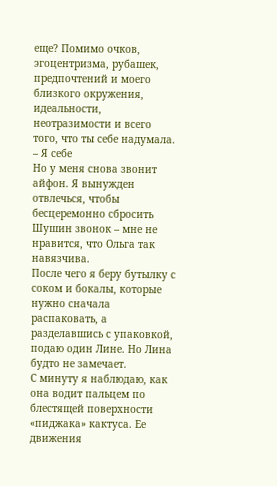еще? Помимо очков, эгоцентризма, рубашек, предпочтений и моего близкого окружения, идеальности, неотразимости и всего того, что ты себе надумала.
– Я себе
Но у меня снова звонит айфон. Я вынужден отвлечься, чтобы бесцеремонно сбросить Шушин звонок – мне не нравится, что Ольга так навязчива.
После чего я беру бутылку с соком и бокалы, которые нужно сначала распаковать, а разделавшись с упаковкой, подаю один Лине. Но Лина будто не замечает.
С минуту я наблюдаю, как она водит пальцем по блестящей поверхности «пиджака» кактуса. Ее движения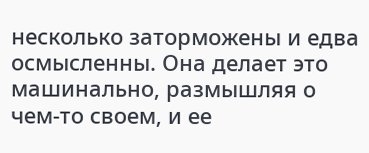несколько заторможены и едва осмысленны. Она делает это машинально, размышляя о чем-то своем, и ее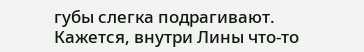губы слегка подрагивают.
Кажется, внутри Лины что-то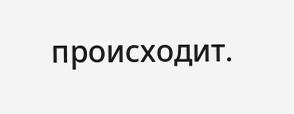происходит.